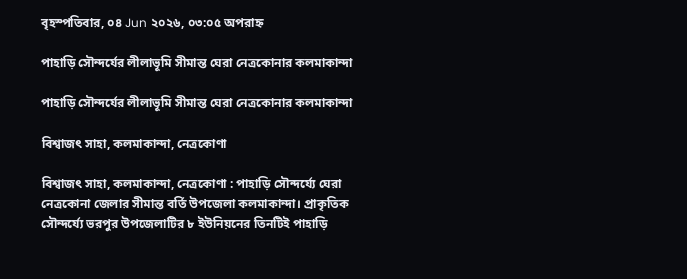বৃহস্পতিবার, ০৪ Jun ২০২৬, ০৩:০৫ অপরাহ্ন

পাহাড়ি সৌন্দর্যের লীলাভূমি সীমান্ত ঘেরা নেত্রকোনার কলমাকান্দা

পাহাড়ি সৌন্দর্যের লীলাভূমি সীমান্ত ঘেরা নেত্রকোনার কলমাকান্দা

বিশ্বাজৎ সাহা, কলমাকান্দা, নেত্রকোণা

বিশ্বাজৎ সাহা, কলমাকান্দা, নেত্রকোণা : পাহাড়ি সৌন্দর্য্যে ঘেরা নেত্রকোনা জেলার সীমান্ত বর্তি উপজেলা কলমাকান্দা। প্রাকৃতিক সৌন্দর্য্যে ভরপুর উপজেলাটির ৮ ইউনিয়নের তিনটিই পাহাড়ি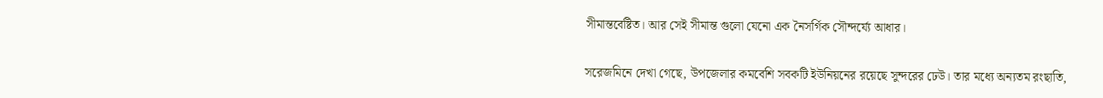সীমান্তবেষ্টিত। আর সেই সীমান্ত গুলো যেনো এক নৈসর্গিক সৌন্দর্য্যে আধার।

সরেজমিনে দেখা গেছে, উপজেলার কমবেশি সবকটি ইউনিয়নের রয়েছে সুন্দরের ঢেউ। তার মধ্যে অন্যতম রংছাতি,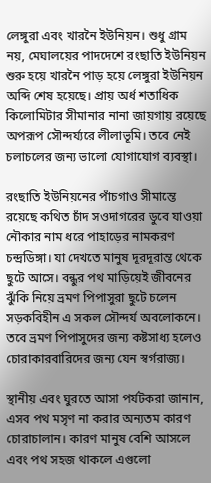লেঙ্গুরা এবং খারনৈ ইউনিয়ন। শুধু গ্রাম নয়, মেঘালয়ের পাদদেশে রংছাতি ইউনিয়ন শুরু হয়ে খারনৈ পাড় হয়ে লেঙ্গুরা ইউনিয়ন অব্দি শেষ হয়েছে। প্রায় অর্ধ শতাধিক কিলোমিটার সীমানার নানা জায়গায় রয়েছে অপরূপ সৌন্দর্য্যরে লীলাভূমি। তবে নেই চলাচলের জন্য ভালো যোগাযোগ ব্যবস্থা।

রংছাতি ইউনিয়নের পাঁচগাও সীমান্তে রয়েছে কথিত চাঁদ সওদাগরের ডুবে যাওয়া নৌকার নাম ধরে পাহাড়ের নামকরণ চন্দ্রডিঙ্গা। যা দেখতে মানুষ দূরদূরান্ত থেকে ছুটে আসে। বন্ধুর পথ মাড়িয়েই জীবনের ঝুঁকি নিয়ে ভ্রমণ পিপাসুরা ছুটে চলেন সড়কবিহীন এ সকল সৌন্দর্য অবলোকনে। তবে ভ্রমণ পিপাসুদের জন্য কষ্টসাধ্য হলেও চোরাকারবারিদের জন্য যেন স্বর্গরাজ্য।

স্থানীয় এবং ঘুরতে আসা পর্যটকরা জানান, এসব পথ মসৃণ না করার অন্যতম কারণ চোরাচালান। কারণ মানুষ বেশি আসলে এবং পথ সহজ থাকলে এগুলো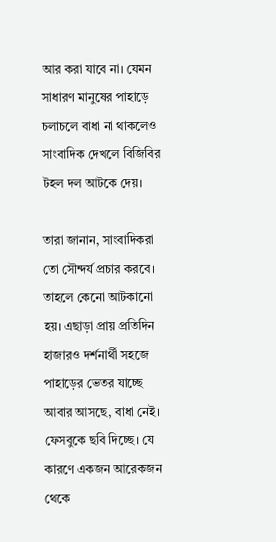আর করা যাবে না। যেমন সাধারণ মানুষের পাহাড়ে চলাচলে বাধা না থাকলেও সাংবাদিক দেখলে বিজিবির টহল দল আটকে দেয়।

তারা জানান, সাংবাদিকরা তো সৌন্দর্য প্রচার করবে। তাহলে কেনো আটকানো হয়। এছাড়া প্রায় প্রতিদিন হাজারও দর্শনার্থী সহজে পাহাড়ের ভেতর যাচ্ছে আবার আসছে, বাধা নেই। ফেসবুকে ছবি দিচ্ছে। যে কারণে একজন আরেকজন থেকে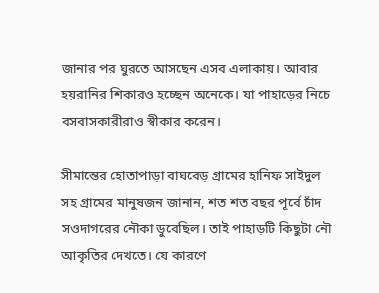জানার পর ঘুরতে আসছেন এসব এলাকায়। আবার হয়রানির শিকারও হচ্ছেন অনেকে। যা পাহাড়ের নিচে বসবাসকারীরাও স্বীকার করেন।

সীমান্তের হোতাপাড়া বাঘবেড় গ্রামের হানিফ সাইদুল সহ গ্রামের মানুষজন জানান, শত শত বছর পূর্বে চাঁদ সওদাগরের নৌকা ডুবেছিল। তাই পাহাড়টি কিছুটা নৌ আকৃতির দেখতে। যে কারণে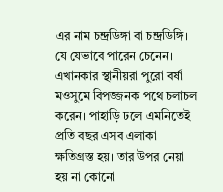এর নাম চন্দ্রডিঙ্গা বা চন্দ্রডিঙ্গি। যে যেভাবে পারেন চেনেন। এখানকার স্থানীয়রা পুরো বর্ষা মওসুমে বিপজ্জনক পথে চলাচল করেন। পাহাড়ি ঢলে এমনিতেই প্রতি বছর এসব এলাকা ক্ষতিগ্রস্ত হয়। তার উপর নেয়া হয় না কোনো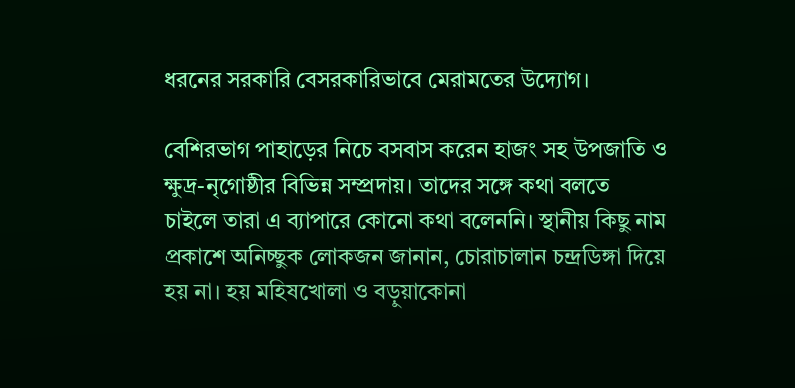ধরনের সরকারি বেসরকারিভাবে মেরামতের উদ্যোগ।

বেশিরভাগ পাহাড়ের নিচে বসবাস করেন হাজং সহ উপজাতি ও ক্ষুদ্র-নৃগোষ্ঠীর বিভিন্ন সম্প্রদায়। তাদের সঙ্গে কথা বলতে চাইলে তারা এ ব্যাপারে কোনো কথা বলেননি। স্থানীয় কিছু নাম প্রকাশে অনিচ্ছুক লোকজন জানান, চোরাচালান চন্দ্রডিঙ্গা দিয়ে হয় না। হয় মহিষখোলা ও বড়ুয়াকোনা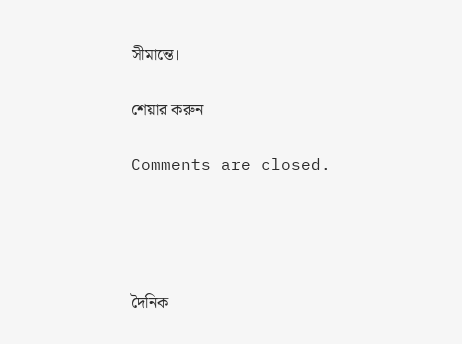সীমান্তে।

শেয়ার করুন

Comments are closed.




দৈনিক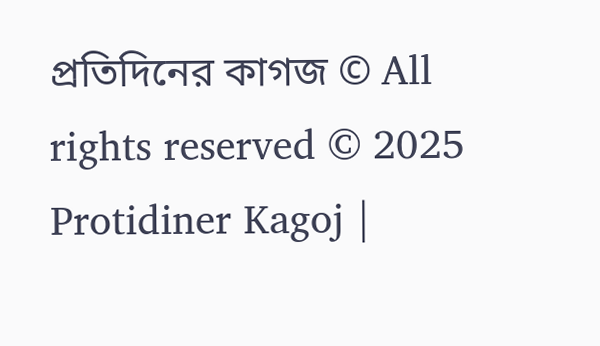প্রতিদিনের কাগজ © All rights reserved © 2025 Protidiner Kagoj |